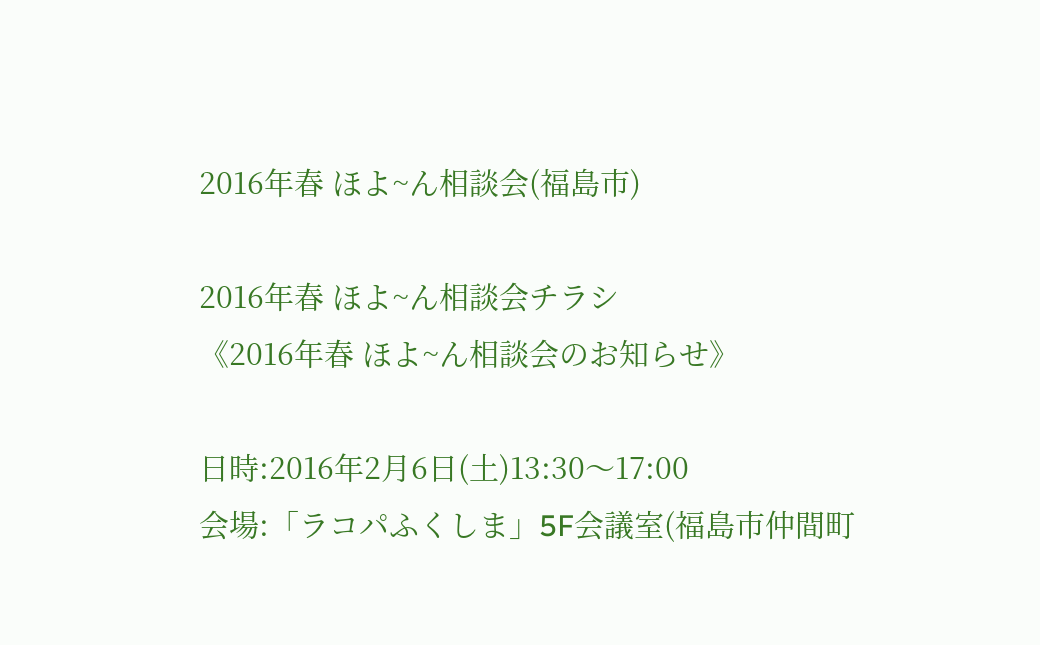2016年春 ほよ~ん相談会(福島市)

2016年春 ほよ~ん相談会チラシ
《2016年春 ほよ~ん相談会のお知らせ》

日時:2016年2月6日(土)13:30〜17:00
会場:「ラコパふくしま」5F会議室(福島市仲間町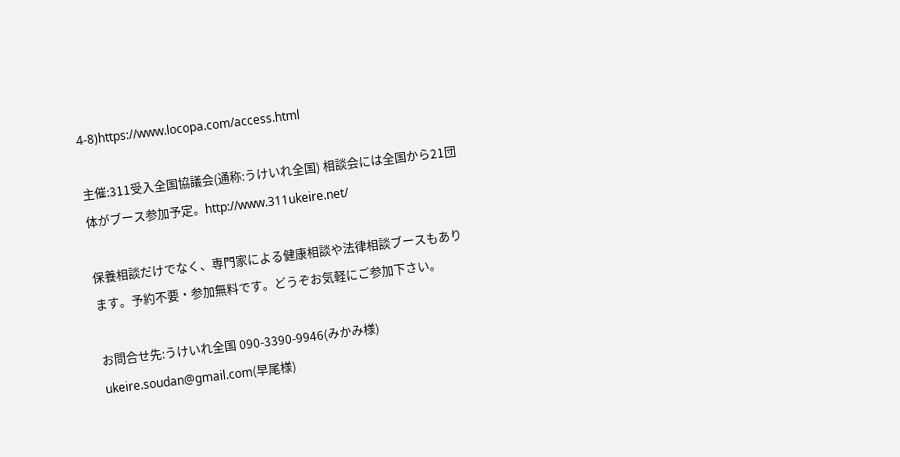4-8)https://www.locopa.com/access.html

主催:311受入全国協議会(通称:うけいれ全国) 相談会には全国から21団体がブース参加予定。http://www.311ukeire.net/

保養相談だけでなく、専門家による健康相談や法律相談ブースもあります。予約不要・参加無料です。どうぞお気軽にご参加下さい。

お問合せ先:うけいれ全国 090-3390-9946(みかみ様) ukeire.soudan@gmail.com(早尾様)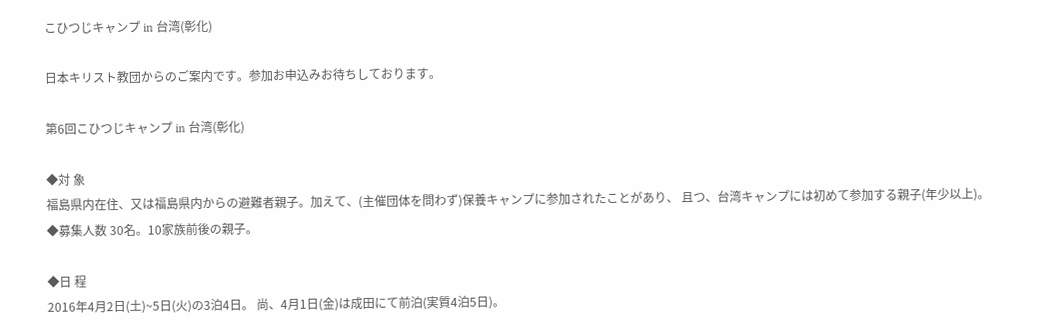こひつじキャンプ in 台湾(彰化)

日本キリスト教団からのご案内です。参加お申込みお待ちしております。

第6回こひつじキャンプ in 台湾(彰化)

◆対 象
福島県内在住、又は福島県内からの避難者親子。加えて、(主催団体を問わず)保養キャンプに参加されたことがあり、 且つ、台湾キャンプには初めて参加する親子(年少以上)。
◆募集人数 30名。10家族前後の親子。

◆日 程
2016年4月2日(土)~5日(火)の3泊4日。 尚、4月1日(金)は成田にて前泊(実質4泊5日)。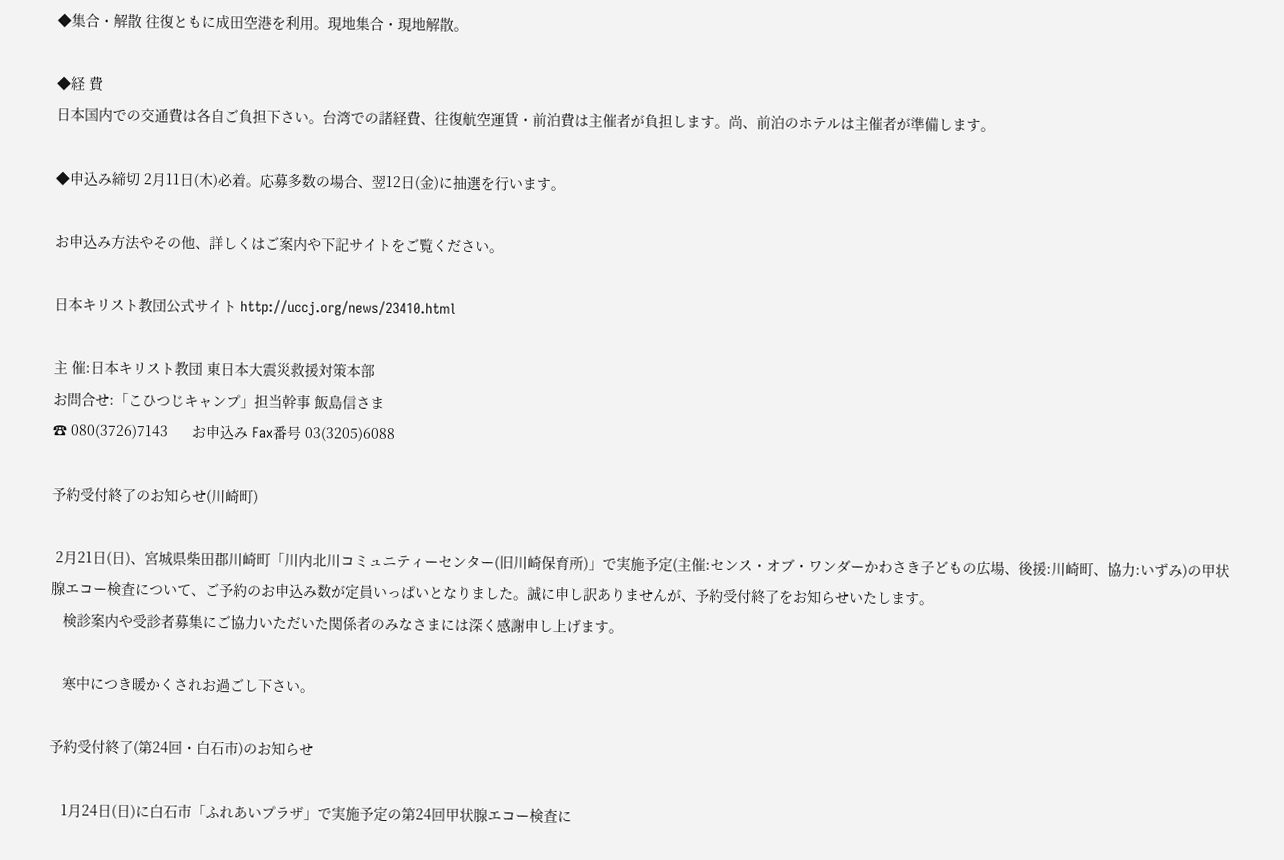◆集合・解散 往復ともに成田空港を利用。現地集合・現地解散。

◆経 費
日本国内での交通費は各自ご負担下さい。台湾での諸経費、往復航空運賃・前泊費は主催者が負担します。尚、前泊のホテルは主催者が準備します。

◆申込み締切 2月11日(木)必着。応募多数の場合、翌12日(金)に抽選を行います。

お申込み方法やその他、詳しくはご案内や下記サイトをご覧ください。

日本キリスト教団公式サイト http://uccj.org/news/23410.html

主 催:日本キリスト教団 東日本大震災救援対策本部
お問合せ:「こひつじキャンプ」担当幹事 飯島信さま
☎ 080(3726)7143      お申込み Fax番号 03(3205)6088

予約受付終了のお知らせ(川崎町)

 2月21日(日)、宮城県柴田郡川崎町「川内北川コミュニティーセンター(旧川崎保育所)」で実施予定(主催:センス・オブ・ワンダーかわさき子どもの広場、後援:川崎町、協力:いずみ)の甲状腺エコー検査について、ご予約のお申込み数が定員いっぱいとなりました。誠に申し訳ありませんが、予約受付終了をお知らせいたします。
   検診案内や受診者募集にご協力いただいた関係者のみなさまには深く感謝申し上げます。

   寒中につき暖かくされお過ごし下さい。

予約受付終了(第24回・白石市)のお知らせ

   1月24日(日)に白石市「ふれあいプラザ」で実施予定の第24回甲状腺エコー検査に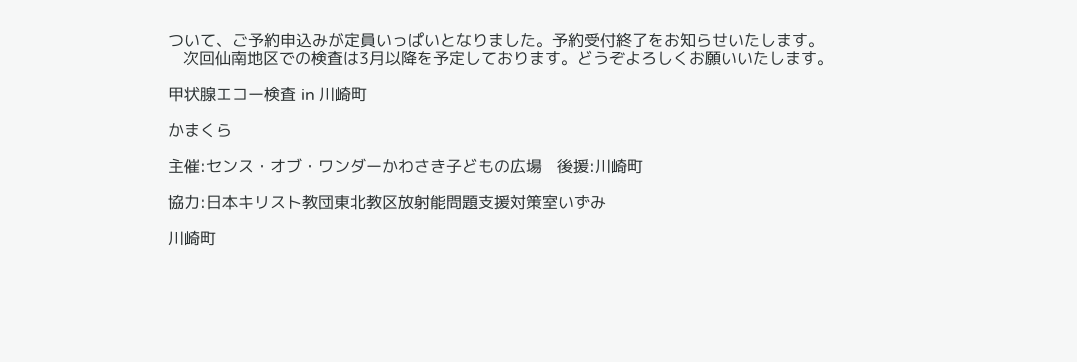ついて、ご予約申込みが定員いっぱいとなりました。予約受付終了をお知らせいたします。
   次回仙南地区での検査は3月以降を予定しております。どうぞよろしくお願いいたします。

甲状腺エコー検査 in 川崎町

かまくら

主催:センス・オブ・ワンダーかわさき子どもの広場   後援:川崎町

協力:日本キリスト教団東北教区放射能問題支援対策室いずみ

川崎町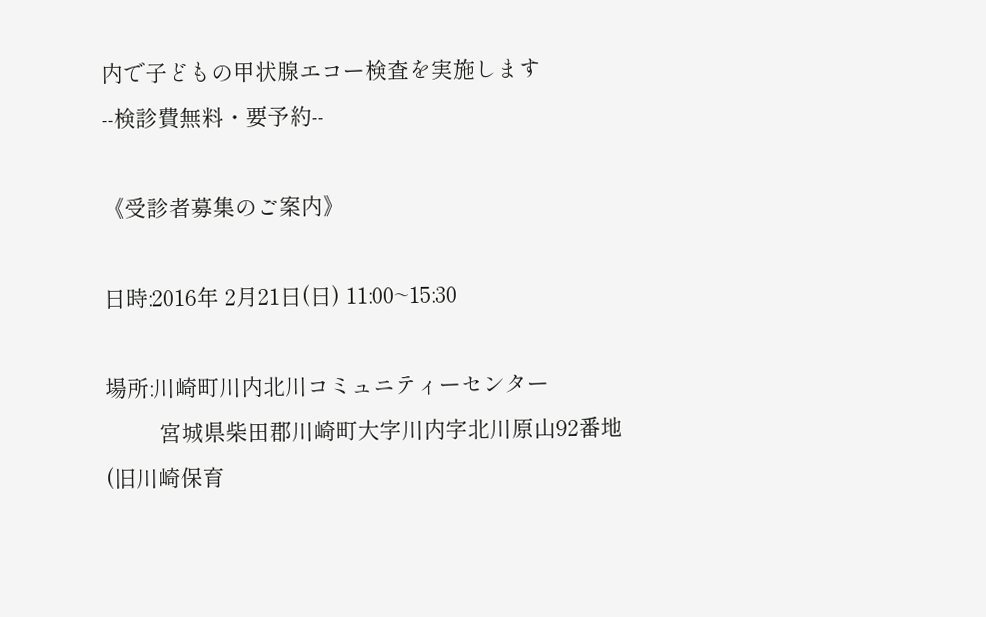内で子どもの甲状腺エコー検査を実施します
--検診費無料・要予約--

《受診者募集のご案内》

日時:2016年 2月21日(日) 11:00~15:30

場所:川崎町川内北川コミュニティーセンター
         宮城県柴田郡川崎町大字川内字北川原山92番地
(旧川崎保育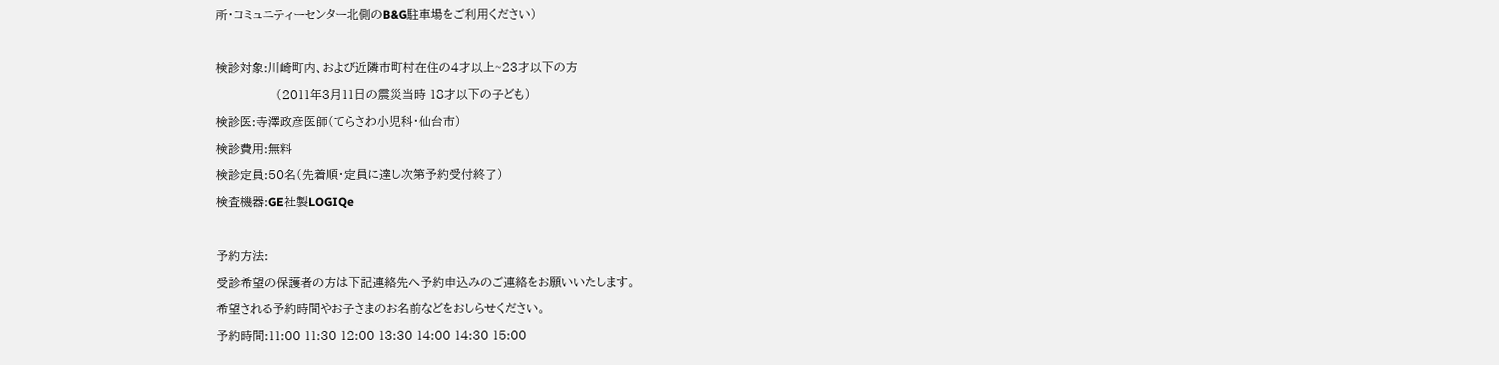所・コミュニティーセンター北側のB&G駐車場をご利用ください)

検診対象:川崎町内、および近隣市町村在住の4才以上~23才以下の方
               (2011年3月11日の震災当時 18才以下の子ども)
検診医:寺澤政彦医師(てらさわ小児科・仙台市)
検診費用:無料
検診定員:50名(先着順・定員に達し次第予約受付終了)
検査機器:GE社製LOGIQe

予約方法:
受診希望の保護者の方は下記連絡先へ予約申込みのご連絡をお願いいたします。
希望される予約時間やお子さまのお名前などをおしらせください。
予約時間:11:00 11:30 12:00 13:30 14:00 14:30 15:00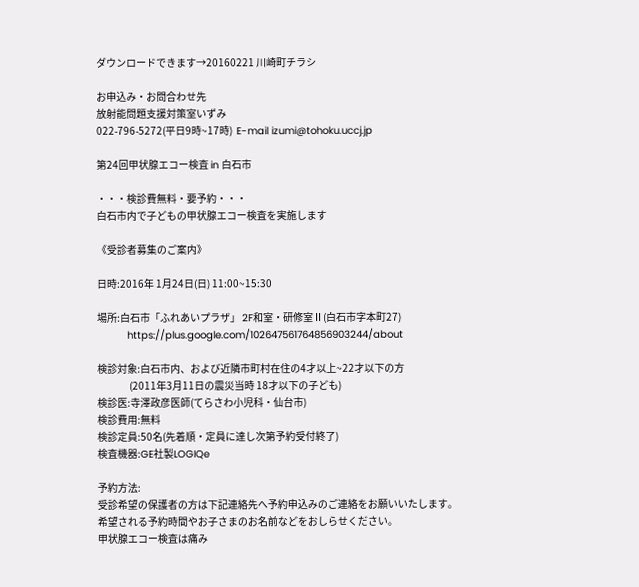ダウンロードできます→20160221 川崎町チラシ

お申込み・お問合わせ先
放射能問題支援対策室いずみ
022-796-5272(平日9時~17時)  E-mail izumi@tohoku.uccj.jp

第24回甲状腺エコー検査 in 白石市

・・・検診費無料・要予約・・・
白石市内で子どもの甲状腺エコー検査を実施します

《受診者募集のご案内》

日時:2016年 1月24日(日) 11:00~15:30

場所:白石市「ふれあいプラザ」 2F和室・研修室Ⅱ(白石市字本町27)
          https://plus.google.com/102647561764856903244/about

検診対象:白石市内、および近隣市町村在住の4才以上~22才以下の方
                (2011年3月11日の震災当時 18才以下の子ども)
検診医:寺澤政彦医師(てらさわ小児科・仙台市)
検診費用:無料
検診定員:50名(先着順・定員に達し次第予約受付終了)
検査機器:GE社製LOGIQe

予約方法:
受診希望の保護者の方は下記連絡先へ予約申込みのご連絡をお願いいたします。
希望される予約時間やお子さまのお名前などをおしらせください。
甲状腺エコー検査は痛み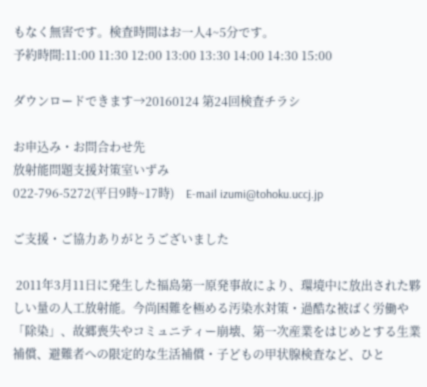もなく無害です。検査時間はお一人4~5分です。
予約時間:11:00 11:30 12:00 13:00 13:30 14:00 14:30 15:00

ダウンロードできます→20160124 第24回検査チラシ

お申込み・お問合わせ先
放射能問題支援対策室いずみ
022-796-5272(平日9時~17時)    E-mail izumi@tohoku.uccj.jp

ご支援・ご協力ありがとうございました

 2011年3月11日に発生した福島第一原発事故により、環境中に放出された夥しい量の人工放射能。今尚困難を極める汚染水対策・過酷な被ばく労働や「除染」、故郷喪失やコミュニティー崩壊、第一次産業をはじめとする生業補償、避難者への限定的な生活補償・子どもの甲状腺検査など、ひと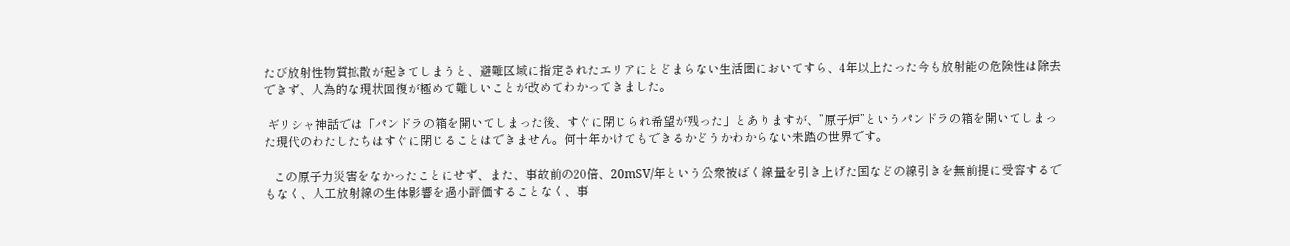たび放射性物質拡散が起きてしまうと、避難区域に指定されたエリアにとどまらない生活圏においてすら、4年以上たった今も放射能の危険性は除去できず、人為的な現状回復が極めて難しいことが改めてわかってきました。

 ギリシャ神話では「パンドラの箱を開いてしまった後、すぐに閉じられ希望が残った」とありますが、”原子炉”というパンドラの箱を開いてしまった現代のわたしたちはすぐに閉じることはできません。何十年かけてもできるかどうかわからない未踏の世界です。

   この原子力災害をなかったことにせず、また、事故前の20倍、20mSV/年という公衆被ばく線量を引き上げた国などの線引きを無前提に受容するでもなく、人工放射線の生体影響を過小評価することなく、事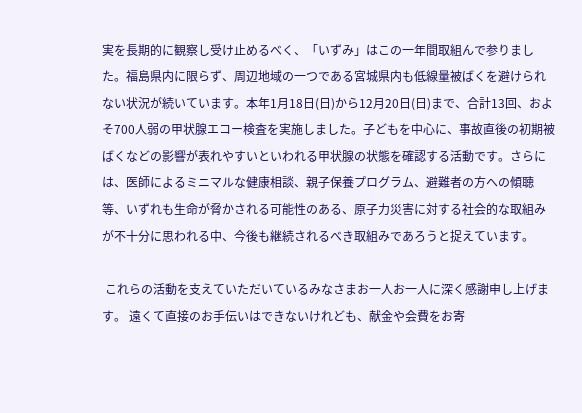実を長期的に観察し受け止めるべく、「いずみ」はこの一年間取組んで参りました。福島県内に限らず、周辺地域の一つである宮城県内も低線量被ばくを避けられない状況が続いています。本年1月18日(日)から12月20日(日)まで、合計13回、およそ700人弱の甲状腺エコー検査を実施しました。子どもを中心に、事故直後の初期被ばくなどの影響が表れやすいといわれる甲状腺の状態を確認する活動です。さらには、医師によるミニマルな健康相談、親子保養プログラム、避難者の方への傾聴等、いずれも生命が脅かされる可能性のある、原子力災害に対する社会的な取組みが不十分に思われる中、今後も継続されるべき取組みであろうと捉えています。

 これらの活動を支えていただいているみなさまお一人お一人に深く感謝申し上げます。 遠くて直接のお手伝いはできないけれども、献金や会費をお寄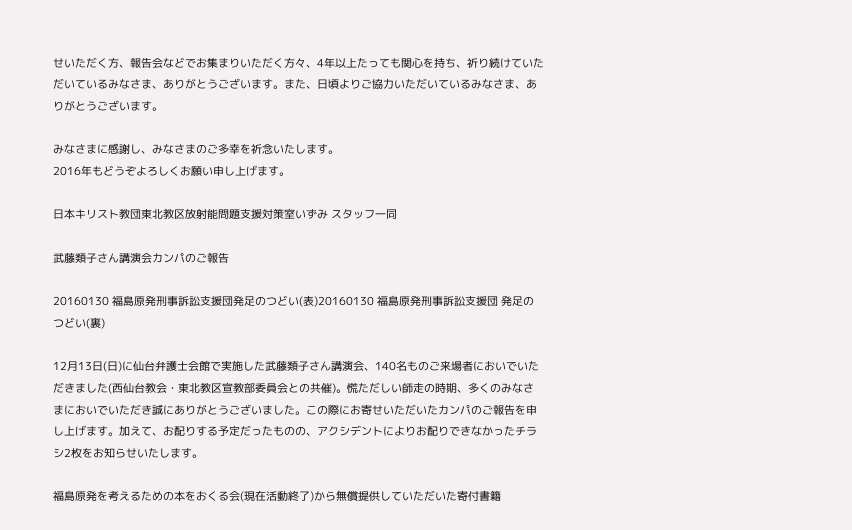せいただく方、報告会などでお集まりいただく方々、4年以上たっても関心を持ち、祈り続けていただいているみなさま、ありがとうございます。また、日頃よりご協力いただいているみなさま、ありがとうございます。

みなさまに感謝し、みなさまのご多幸を祈念いたします。
2016年もどうぞよろしくお願い申し上げます。

日本キリスト教団東北教区放射能問題支援対策室いずみ スタッフ一同

武藤類子さん講演会カンパのご報告

20160130 福島原発刑事訴訟支援団発足のつどい(表)20160130 福島原発刑事訴訟支援団 発足のつどい(裏)

12月13日(日)に仙台弁護士会館で実施した武藤類子さん講演会、140名ものご来場者においでいただきました(西仙台教会・東北教区宣教部委員会との共催)。慌ただしい師走の時期、多くのみなさまにおいでいただき誠にありがとうございました。この際にお寄せいただいたカンパのご報告を申し上げます。加えて、お配りする予定だったものの、アクシデントによりお配りできなかったチラシ2枚をお知らせいたします。

福島原発を考えるための本をおくる会(現在活動終了)から無償提供していただいた寄付書籍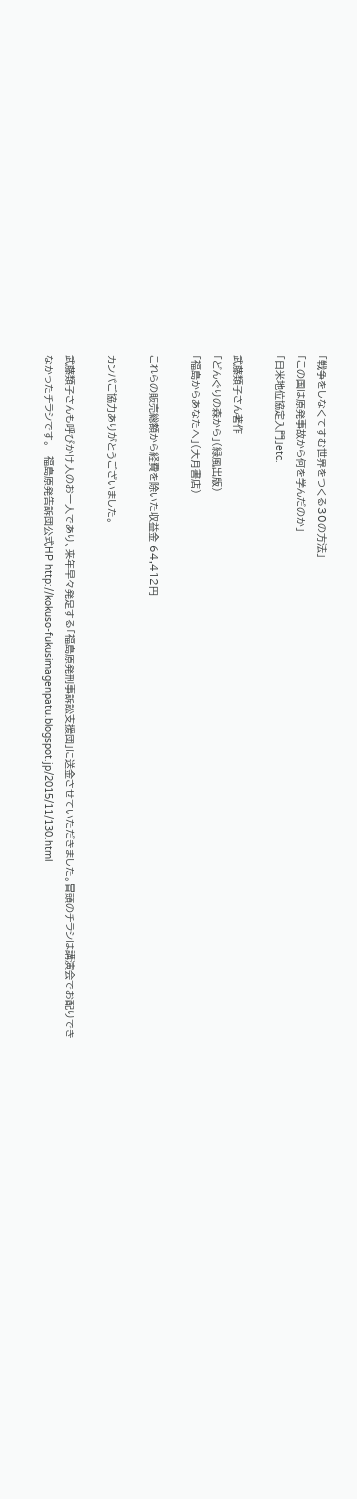「戦争をしなくてすむ世界をつくる30の方法」
「この国は原発事故から何を学んだのか」
「日米地位協定入門」etc.

武藤類子さん著作
「どんぐりの森から」(緑風出版)
「福島からあなたへ」(大月書店)

これらの販売総額から経費を除いた収益金 64,412円

カンパご協力ありがとうございました。

武藤類子さんも呼びかけ人のお一人であり、来年早々発足する「福島原発刑事訴訟支援団」に送金させていただきました。冒頭のチラシは講演会でお配りできなかったチラシです。   福島原発告訴団公式HP http://kokuso-fukusimagenpatu.blogspot.jp/2015/11/130.html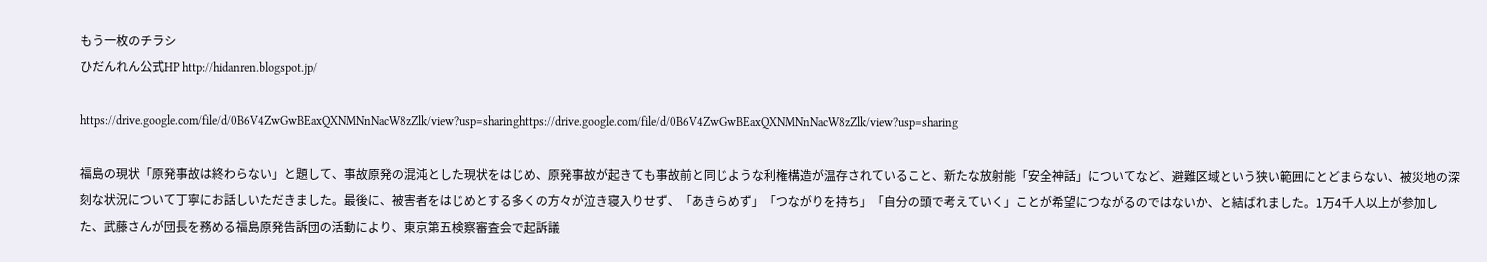もう一枚のチラシ
ひだんれん公式HP http://hidanren.blogspot.jp/

https://drive.google.com/file/d/0B6V4ZwGwBEaxQXNMNnNacW8zZlk/view?usp=sharinghttps://drive.google.com/file/d/0B6V4ZwGwBEaxQXNMNnNacW8zZlk/view?usp=sharing

福島の現状「原発事故は終わらない」と題して、事故原発の混沌とした現状をはじめ、原発事故が起きても事故前と同じような利権構造が温存されていること、新たな放射能「安全神話」についてなど、避難区域という狭い範囲にとどまらない、被災地の深刻な状況について丁寧にお話しいただきました。最後に、被害者をはじめとする多くの方々が泣き寝入りせず、「あきらめず」「つながりを持ち」「自分の頭で考えていく」ことが希望につながるのではないか、と結ばれました。1万4千人以上が参加した、武藤さんが団長を務める福島原発告訴団の活動により、東京第五検察審査会で起訴議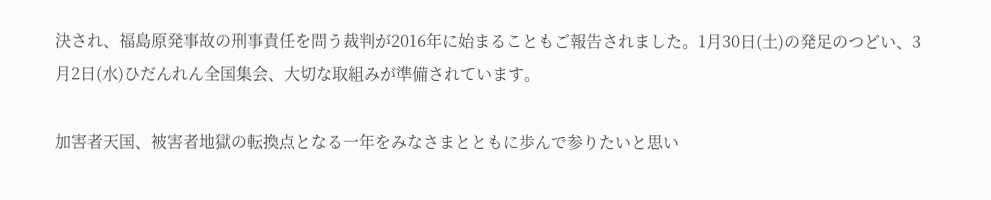決され、福島原発事故の刑事責任を問う裁判が2016年に始まることもご報告されました。1月30日(土)の発足のつどい、3月2日(水)ひだんれん全国集会、大切な取組みが準備されています。

加害者天国、被害者地獄の転換点となる一年をみなさまとともに歩んで参りたいと思い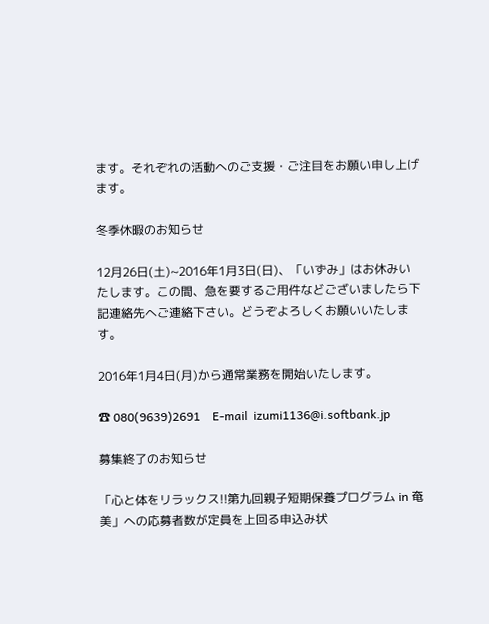ます。それぞれの活動へのご支援・ご注目をお願い申し上げます。

冬季休暇のお知らせ

12月26日(土)~2016年1月3日(日)、「いずみ」はお休みいたします。この間、急を要するご用件などございましたら下記連絡先へご連絡下さい。どうぞよろしくお願いいたします。

2016年1月4日(月)から通常業務を開始いたします。

☎ 080(9639)2691    E-mail  izumi1136@i.softbank.jp

募集終了のお知らせ

「心と体をリラックス!!第九回親子短期保養プログラム in 奄美」への応募者数が定員を上回る申込み状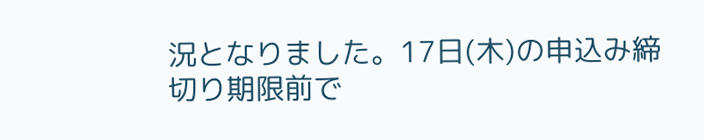況となりました。17日(木)の申込み締切り期限前で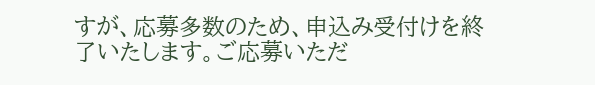すが、応募多数のため、申込み受付けを終了いたします。ご応募いただ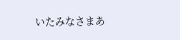いたみなさまあ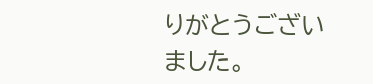りがとうございました。